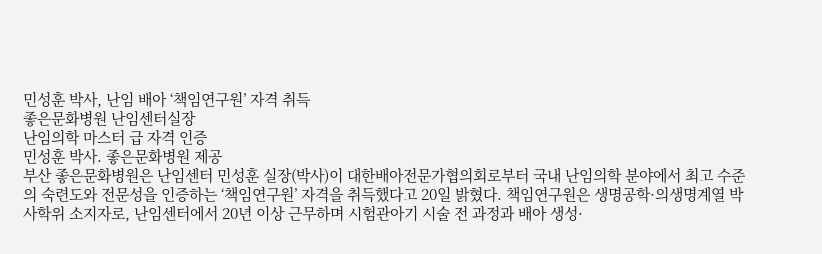민성훈 박사, 난임 배아 ‘책임연구원’ 자격 취득
좋은문화병원 난임센터실장
난임의학 마스터 급 자격 인증
민성훈 박사. 좋은문화병원 제공
부산 좋은문화병원은 난임센터 민성훈 실장(박사)이 대한배아전문가협의회로부터 국내 난임의학 분야에서 최고 수준의 숙련도와 전문성을 인증하는 ‘책임연구원’ 자격을 취득했다고 20일 밝혔다. 책임연구원은 생명공학·의생명계열 박사학위 소지자로, 난임센터에서 20년 이상 근무하며 시험관아기 시술 전 과정과 배아 생성·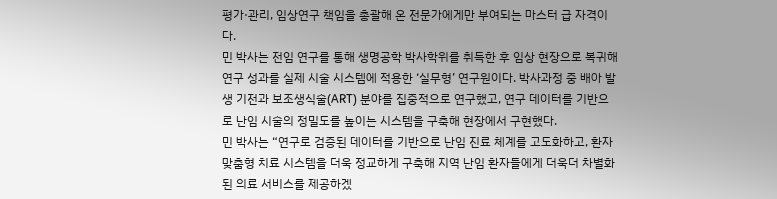평가·관리, 임상연구 책임을 총괄해 온 전문가에게만 부여되는 마스터 급 자격이다.
민 박사는 전임 연구를 통해 생명공학 박사학위를 취득한 후 임상 현장으로 복귀해 연구 성과를 실제 시술 시스템에 적용한 ‘실무형’ 연구원이다. 박사과정 중 배아 발생 기전과 보조생식술(ART) 분야를 집중적으로 연구했고, 연구 데이터를 기반으로 난임 시술의 정밀도를 높이는 시스템을 구축해 현장에서 구현했다.
민 박사는 “연구로 검증된 데이터를 기반으로 난임 진료 체계를 고도화하고, 환자 맞춤형 치료 시스템을 더욱 정교하게 구축해 지역 난임 환자들에게 더욱더 차별화된 의료 서비스를 제공하겠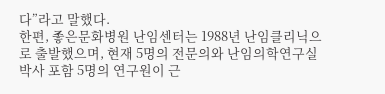다”라고 말했다.
한편, 좋은문화병원 난임센터는 1988년 난임클리닉으로 출발했으며, 현재 5명의 전문의와 난임의학연구실 박사 포함 5명의 연구원이 근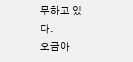무하고 있다.
오금아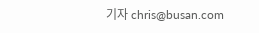기자 chris@busan.com